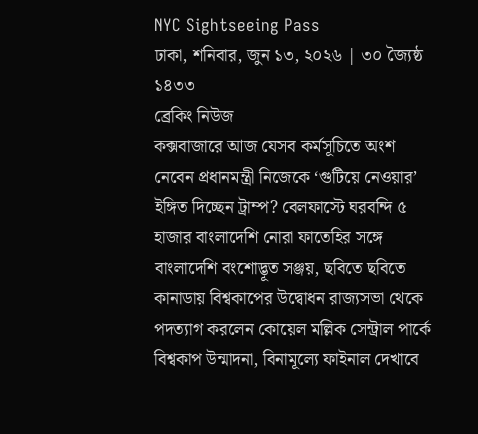NYC Sightseeing Pass
ঢাকা, শনিবার, জুন ১৩, ২০২৬ | ৩০ জ্যৈষ্ঠ ১৪৩৩
ব্রেকিং নিউজ
কক্সবাজারে আজ যেসব কর্মসূচিতে অংশ নেবেন প্রধানমন্ত্রী নিজেকে ‘গুটিয়ে নেওয়ার’ ইঙ্গিত দিচ্ছেন ট্রাম্প? বেলফাস্টে ঘরবন্দি ৫ হাজার বাংলাদেশি নোরা ফাতেহির সঙ্গে বাংলাদেশি বংশোদ্ভূত সঞ্জয়, ছবিতে ছবিতে কানাডায় বিশ্বকাপের উদ্বোধন রাজ্যসভা থেকে পদত্যাগ করলেন কোয়েল মল্লিক সেন্ট্রাল পার্কে বিশ্বকাপ উন্মাদনা, বিনামূল্যে ফাইনাল দেখাবে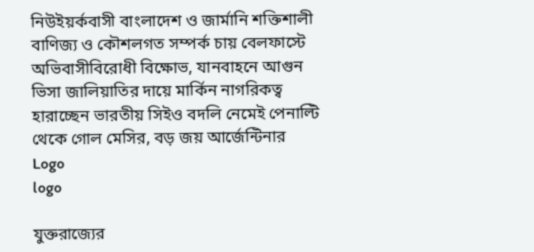নিউইয়র্কবাসী বাংলাদেশ ও জার্মানি শক্তিশালী বাণিজ্য ও কৌশলগত সম্পর্ক চায় বেলফাস্টে অভিবাসীবিরোধী বিক্ষোভ, যানবাহনে আগুন ভিসা জালিয়াতির দায়ে মার্কিন নাগরিকত্ব হারাচ্ছেন ভারতীয় সিইও বদলি নেমেই পেনাল্টি থেকে গোল মেসির, বড় জয় আর্জেন্টিনার
Logo
logo

যুক্তরাজ্যের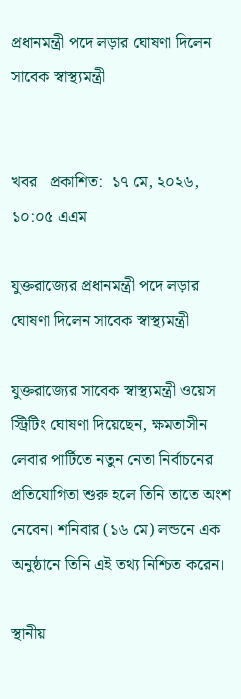প্রধানমন্ত্রী পদে লড়ার ঘোষণা দিলেন সাবেক স্বাস্থ্যমন্ত্রী


খবর   প্রকাশিত:  ১৭ মে, ২০২৬, ১০:০৫ এএম

যুক্তরাজ্যের প্রধানমন্ত্রী পদে লড়ার ঘোষণা দিলেন সাবেক স্বাস্থ্যমন্ত্রী

যুক্তরাজ্যের সাবেক স্বাস্থ্যমন্ত্রী ওয়েস স্ট্রিটিং ঘোষণা দিয়েছেন, ক্ষমতাসীন লেবার পার্টিতে নতুন নেতা নির্বাচনের প্রতিযোগিতা শুরু হলে তিনি তাতে অংশ নেবেন। শনিবার (১৬ মে) লন্ডনে এক অনুষ্ঠানে তিনি এই তথ্য নিশ্চিত করেন।

স্থানীয়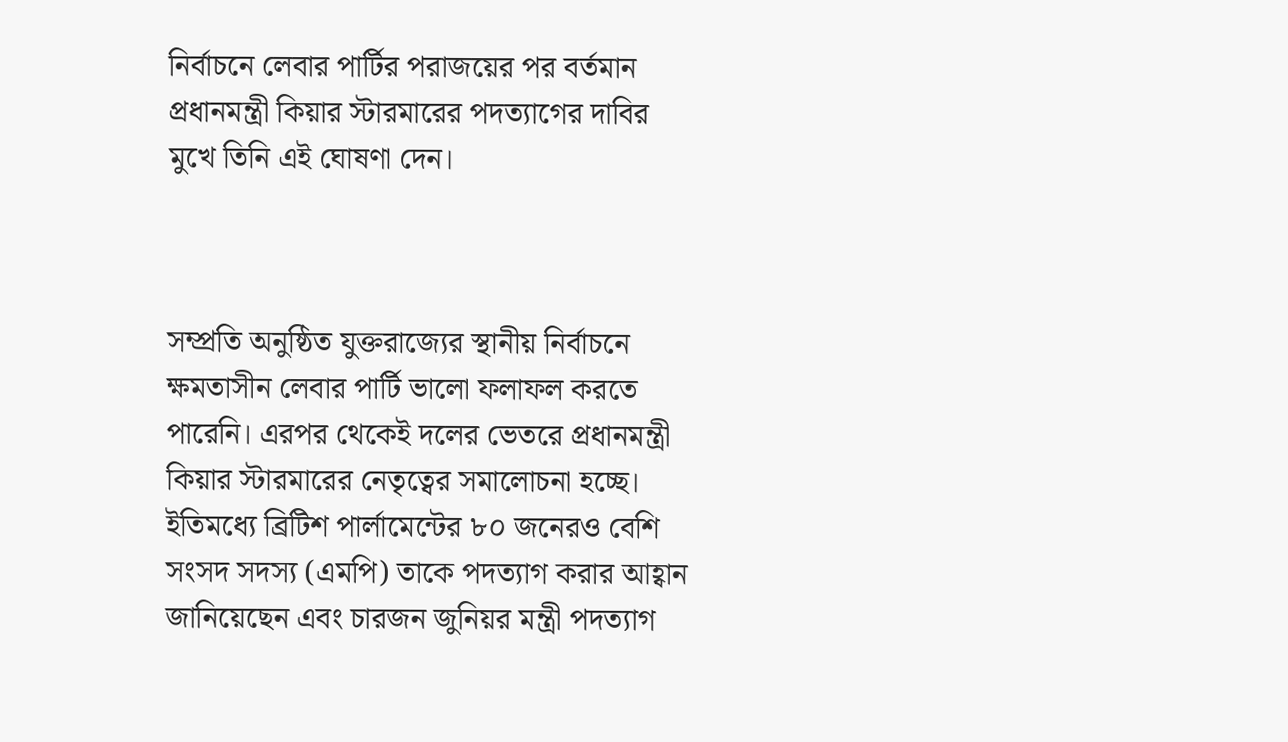নির্বাচনে লেবার পার্টির পরাজয়ের পর বর্তমান প্রধানমন্ত্রী কিয়ার স্টারমারের পদত্যাগের দাবির মুখে তিনি এই ঘোষণা দেন।



সম্প্রতি অনুষ্ঠিত যুক্তরাজ্যের স্থানীয় নির্বাচনে ক্ষমতাসীন লেবার পার্টি ভালো ফলাফল করতে পারেনি। এরপর থেকেই দলের ভেতরে প্রধানমন্ত্রী কিয়ার স্টারমারের নেতৃত্বের সমালোচনা হচ্ছে। ইতিমধ্যে ব্রিটিশ পার্লামেন্টের ৮০ জনেরও বেশি সংসদ সদস্য (এমপি) তাকে পদত্যাগ করার আহ্বান জানিয়েছেন এবং চারজন জুনিয়র মন্ত্রী পদত্যাগ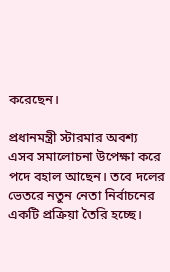করেছেন।

প্রধানমন্ত্রী স্টারমার অবশ্য এসব সমালোচনা উপেক্ষা করে পদে বহাল আছেন। তবে দলের ভেতরে নতুন নেতা নির্বাচনের একটি প্রক্রিয়া তৈরি হচ্ছে।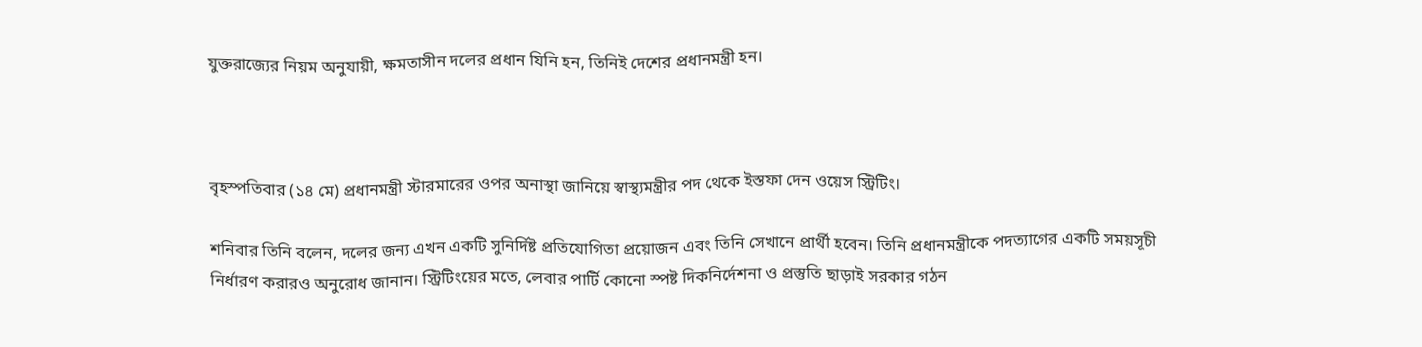যুক্তরাজ্যের নিয়ম অনুযায়ী, ক্ষমতাসীন দলের প্রধান যিনি হন, তিনিই দেশের প্রধানমন্ত্রী হন।



বৃহস্পতিবার (১৪ মে) প্রধানমন্ত্রী স্টারমারের ওপর অনাস্থা জানিয়ে স্বাস্থ্যমন্ত্রীর পদ থেকে ইস্তফা দেন ওয়েস স্ট্রিটিং।

শনিবার তিনি বলেন, দলের জন্য এখন একটি সুনির্দিষ্ট প্রতিযোগিতা প্রয়োজন এবং তিনি সেখানে প্রার্থী হবেন। তিনি প্রধানমন্ত্রীকে পদত্যাগের একটি সময়সূচী নির্ধারণ করারও অনুরোধ জানান। স্ট্রিটিংয়ের মতে, লেবার পার্টি কোনো স্পষ্ট দিকনির্দেশনা ও প্রস্তুতি ছাড়াই সরকার গঠন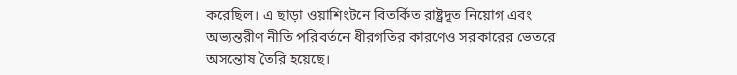করেছিল। এ ছাড়া ওয়াশিংটনে বিতর্কিত রাষ্ট্রদূত নিয়োগ এবং অভ্যন্তরীণ নীতি পরিবর্তনে ধীরগতির কারণেও সরকারের ভেতরে অসন্তোষ তৈরি হয়েছে।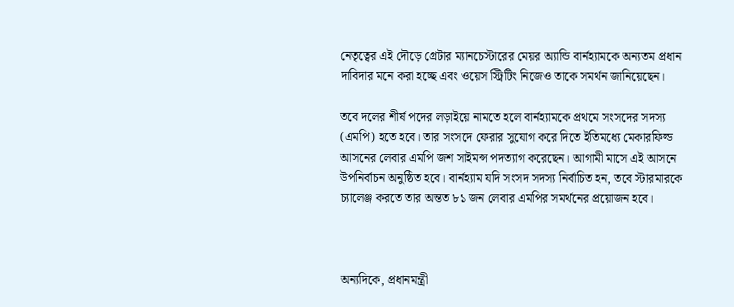নেতৃত্বের এই দৌড়ে গ্রেটার ম্যানচেস্টারের মেয়র অ্যান্ডি বার্নহ্যামকে অন্যতম প্রধান দাবিদার মনে করা হচ্ছে এবং ওয়েস স্ট্রিটিং নিজেও তাকে সমর্থন জানিয়েছেন।

তবে দলের শীর্ষ পদের লড়াইয়ে নামতে হলে বার্নহ্যামকে প্রথমে সংসদের সদস্য (এমপি) হতে হবে। তার সংসদে ফেরার সুযোগ করে দিতে ইতিমধ্যে মেকারফিল্ড আসনের লেবার এমপি জশ সাইমন্স পদত্যাগ করেছেন। আগামী মাসে এই আসনে উপনির্বাচন অনুষ্ঠিত হবে। বার্নহ্যাম যদি সংসদ সদস্য নির্বাচিত হন, তবে স্টারমারকে চ্যালেঞ্জ করতে তার অন্তত ৮১ জন লেবার এমপির সমর্থনের প্রয়োজন হবে।



অন্যদিকে, প্রধানমন্ত্রী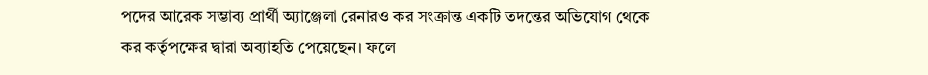পদের আরেক সম্ভাব্য প্রার্থী অ্যাঞ্জেলা রেনারও কর সংক্রান্ত একটি তদন্তের অভিযোগ থেকে কর কর্তৃপক্ষের দ্বারা অব্যাহতি পেয়েছেন। ফলে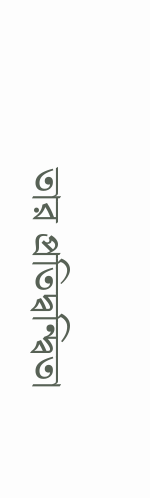তার প্রতিদ্বন্দ্বিতা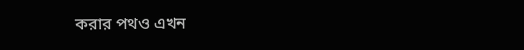করার পথও এখন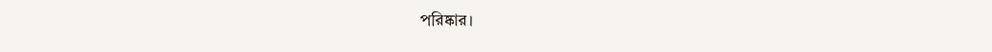পরিষ্কার।